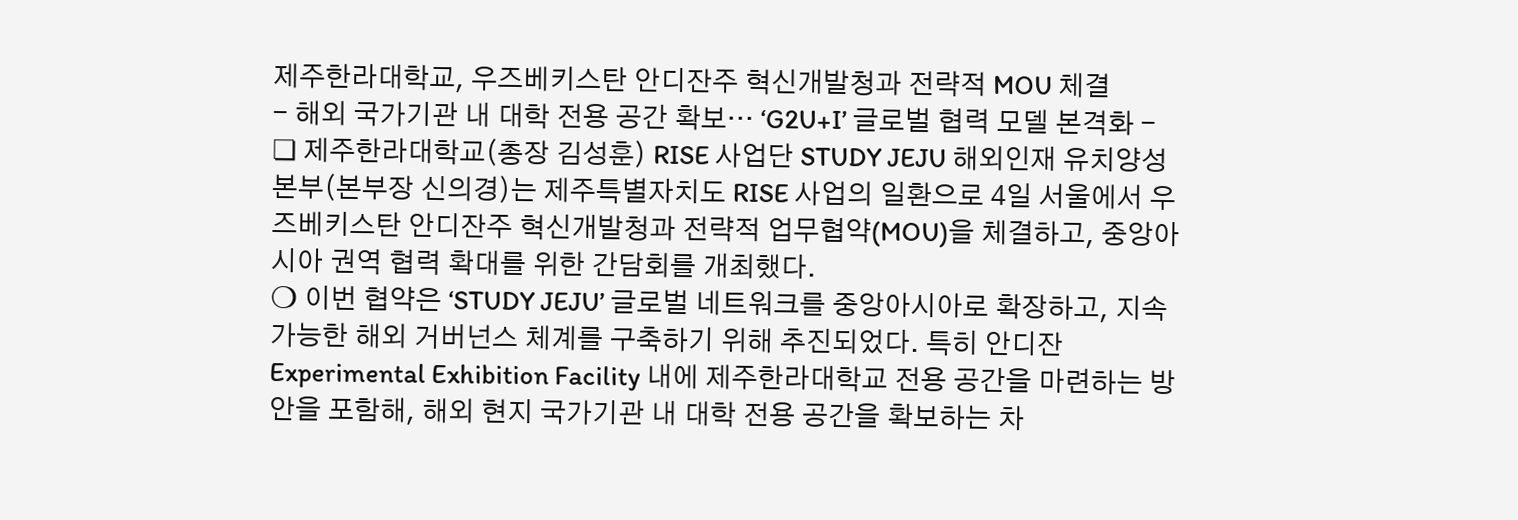제주한라대학교, 우즈베키스탄 안디잔주 혁신개발청과 전략적 MOU 체결
- 해외 국가기관 내 대학 전용 공간 확보… ‘G2U+I’ 글로벌 협력 모델 본격화 -
❏ 제주한라대학교(총장 김성훈) RISE 사업단 STUDY JEJU 해외인재 유치양성 본부(본부장 신의경)는 제주특별자치도 RISE 사업의 일환으로 4일 서울에서 우즈베키스탄 안디잔주 혁신개발청과 전략적 업무협약(MOU)을 체결하고, 중앙아시아 권역 협력 확대를 위한 간담회를 개최했다.
❍ 이번 협약은 ‘STUDY JEJU’ 글로벌 네트워크를 중앙아시아로 확장하고, 지속 가능한 해외 거버넌스 체계를 구축하기 위해 추진되었다. 특히 안디잔 Experimental Exhibition Facility 내에 제주한라대학교 전용 공간을 마련하는 방안을 포함해, 해외 현지 국가기관 내 대학 전용 공간을 확보하는 차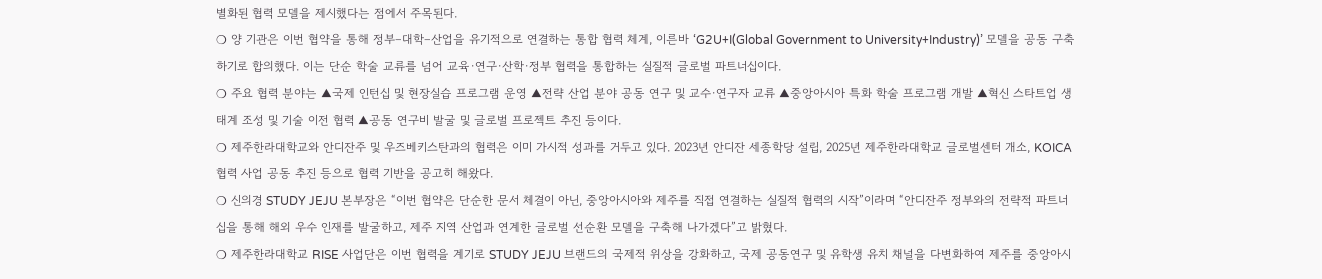별화된 협력 모델을 제시했다는 점에서 주목된다.
❍ 양 기관은 이번 협약을 통해 정부–대학–산업을 유기적으로 연결하는 통합 협력 체계, 이른바 ‘G2U+I(Global Government to University+Industry)’ 모델을 공동 구축하기로 합의했다. 이는 단순 학술 교류를 넘어 교육·연구·산학·정부 협력을 통합하는 실질적 글로벌 파트너십이다.
❍ 주요 협력 분야는 ▲국제 인턴십 및 현장실습 프로그램 운영 ▲전략 산업 분야 공동 연구 및 교수·연구자 교류 ▲중앙아시아 특화 학술 프로그램 개발 ▲혁신 스타트업 생태계 조성 및 기술 이전 협력 ▲공동 연구비 발굴 및 글로벌 프로젝트 추진 등이다.
❍ 제주한라대학교와 안디잔주 및 우즈베키스탄과의 협력은 이미 가시적 성과를 거두고 있다. 2023년 안디잔 세종학당 설립, 2025년 제주한라대학교 글로벌센터 개소, KOICA 협력 사업 공동 추진 등으로 협력 기반을 공고히 해왔다.
❍ 신의경 STUDY JEJU 본부장은 “이번 협약은 단순한 문서 체결이 아닌, 중앙아시아와 제주를 직접 연결하는 실질적 협력의 시작”이라며 “안디잔주 정부와의 전략적 파트너십을 통해 해외 우수 인재를 발굴하고, 제주 지역 산업과 연계한 글로벌 선순환 모델을 구축해 나가겠다”고 밝혔다.
❍ 제주한라대학교 RISE 사업단은 이번 협력을 계기로 STUDY JEJU 브랜드의 국제적 위상을 강화하고, 국제 공동연구 및 유학생 유치 채널을 다변화하여 제주를 중앙아시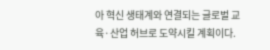아 혁신 생태계와 연결되는 글로벌 교육·산업 허브로 도약시킬 계획이다.